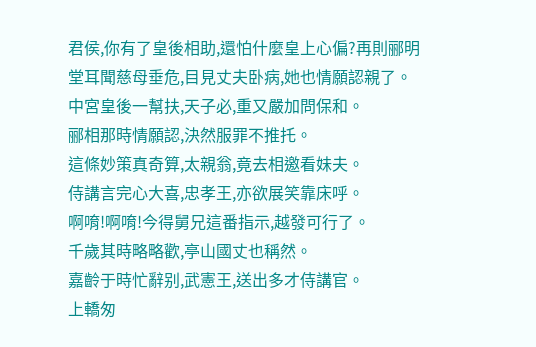君侯,你有了皇後相助,還怕什麼皇上心偏?再則郦明堂耳聞慈母垂危,目見丈夫卧病,她也情願認親了。
中宮皇後一幫扶,天子必,重又嚴加問保和。
郦相那時情願認,決然服罪不推托。
這條妙策真奇算,太親翁,竟去相邀看妹夫。
侍講言完心大喜,忠孝王,亦欲展笑靠床呼。
啊唷!啊唷!今得舅兄這番指示,越發可行了。
千歲其時略略歡,亭山國丈也稱然。
嘉齡于時忙辭别,武憲王,送出多才侍講官。
上轎匆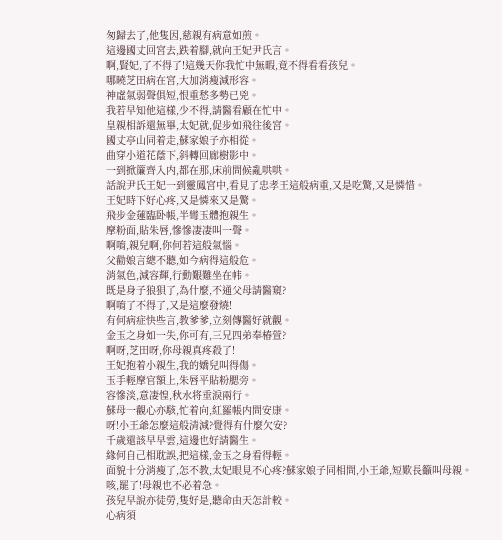匆歸去了,他隻因,慈親有病意如煎。
這邊國丈回宮去,跌着腳,就向王妃尹氏言。
啊,賢妃,了不得了!這幾天你我忙中無暇,竟不得看看孩兒。
哪曉芝田病在宮,大加消瘦減形容。
神虛氣弱聲俱短,恨重愁多勢已兇。
我若早知他這樣,少不得,請醫看顧在忙中。
皇親相訴還無畢,太妃就,促步如飛往後宮。
國丈亭山同着走,蘇家娘子亦相從。
曲穿小道花蔭下,斜轉回廊樹影中。
一到掀簾齊入内,都在那,床前問候亂哄哄。
話說尹氏王妃一到靈鳳宮中,看見了忠孝王這般病重,又是吃驚,又是憐惜。
王妃時下好心疼,又是憐來又是驚。
飛步金蓮臨卧帳,半彎玉體抱親生。
摩粉面,貼朱唇,慘慘凄凄叫一聲。
啊唷,親兒啊,你何若這般氣惱。
父勸娘言總不聽,如今病得這般危。
消氣色,減容輝,行動艱難坐在帏。
既是身子狼狽了,為什麼,不通父母請醫窺?
啊唷了不得了,又是這麼發燒!
有何病症快些言,教爹爹,立刻傳醫好就觀。
金玉之身如一失,你可有,三兄四弟奉椿萱?
啊呀,芝田呀,你母親真疼殺了!
王妃抱着小親生,我的嬌兒叫得傷。
玉手輕摩官額上,朱唇平貼粉腮旁。
容慘淡,意凄惶,秋水将垂淚兩行。
蘇母一觀心亦駭,忙着向,紅羅帳内問安康。
呀!小王爺怎麼這般清減?覺得有什麼欠安?
千歲還該早早雲,這邊也好請醫生。
緣何自己相耽誤,把這樣,金玉之身看得輕。
面貌十分消瘦了,怎不教,太妃眼見不心疼?蘇家娘子同相問,小王爺,短歎長籲叫母親。
咳,罷了!母親也不必着急。
孩兒早說亦徒勞,隻好是,聽命由天怎計較。
心病須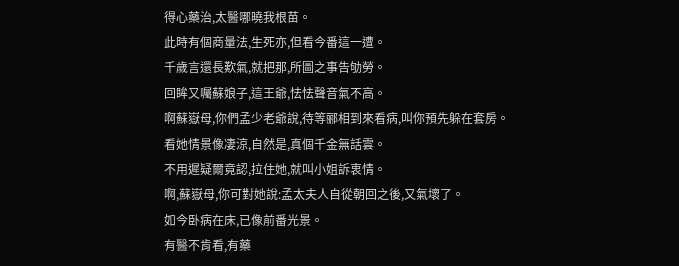得心藥治,太醫哪曉我根苗。
此時有個商量法,生死亦,但看今番這一遭。
千歲言還長歎氣,就把那,所圖之事告劬勞。
回眸又囑蘇娘子,這王爺,怯怯聲音氣不高。
啊蘇嶽母,你們孟少老爺說,待等郦相到來看病,叫你預先躲在套房。
看她情景像凄涼,自然是,真個千金無話雲。
不用遲疑爾竟認,拉住她,就叫小姐訴衷情。
啊,蘇嶽母,你可對她說:孟太夫人自從朝回之後,又氣壞了。
如今卧病在床,已像前番光景。
有醫不肯看,有藥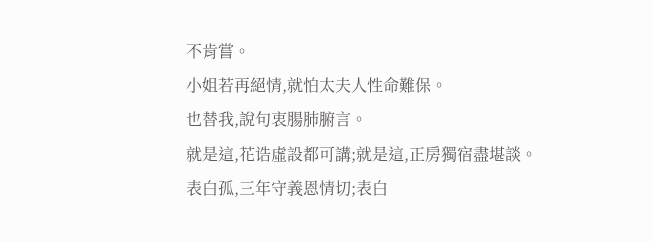不肯嘗。
小姐若再絕情,就怕太夫人性命難保。
也替我,說句衷腸肺腑言。
就是這,花诰虛設都可講;就是這,正房獨宿盡堪談。
表白孤,三年守義恩情切;表白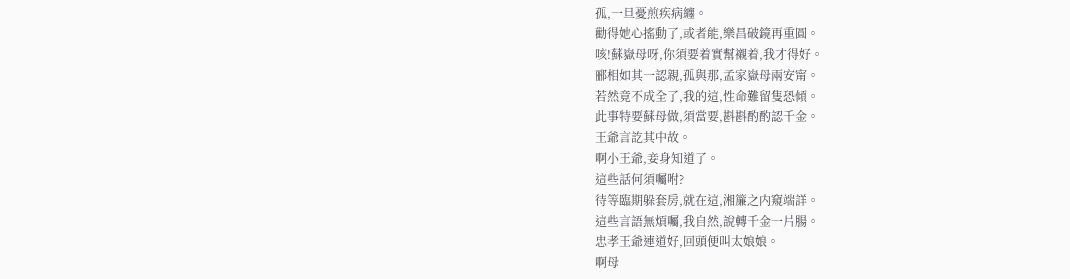孤,一旦憂煎疾病纏。
勸得她心搖動了,或者能,樂昌破鏡再重圓。
咳!蘇嶽母呀,你須要着實幫襯着,我才得好。
郦相如其一認親,孤與那,孟家嶽母兩安甯。
若然竟不成全了,我的這,性命難留隻恐傾。
此事特要蘇母做,須當要,斟斟酌酌認千金。
王爺言訖其中故。
啊小王爺,妾身知道了。
這些話何須囑咐?
待等臨期躲套房,就在這,湘簾之内窺端詳。
這些言語無煩囑,我自然,說轉千金一片腸。
忠孝王爺連道好,回頭便叫太娘娘。
啊母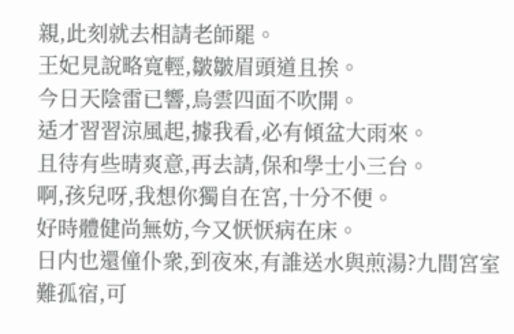親,此刻就去相請老師罷。
王妃見說略寬輕,皺皺眉頭道且挨。
今日天陰雷已響,烏雲四面不吹開。
适才習習涼風起,據我看,必有傾盆大雨來。
且待有些晴爽意,再去請,保和學士小三台。
啊,孩兒呀,我想你獨自在宮,十分不便。
好時體健尚無妨,今又恹恹病在床。
日内也還僮仆衆,到夜來,有誰送水與煎湯?九間宮室難孤宿,可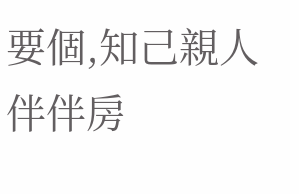要個,知己親人伴伴房